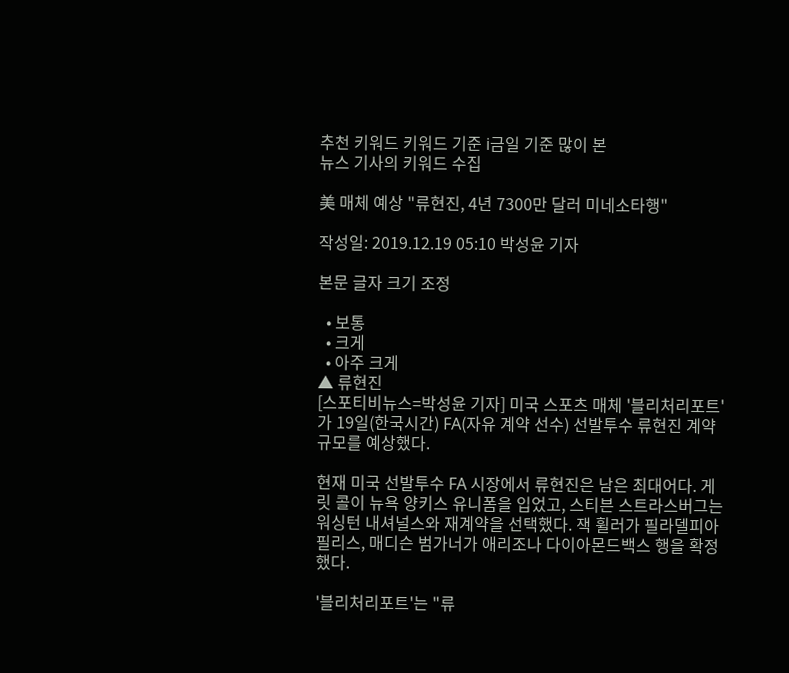추천 키워드 키워드 기준 i금일 기준 많이 본
뉴스 기사의 키워드 수집

美 매체 예상 "류현진, 4년 7300만 달러 미네소타행"

작성일: 2019.12.19 05:10 박성윤 기자

본문 글자 크기 조정

  • 보통
  • 크게
  • 아주 크게
▲ 류현진
[스포티비뉴스=박성윤 기자] 미국 스포츠 매체 '블리처리포트'가 19일(한국시간) FA(자유 계약 선수) 선발투수 류현진 계약 규모를 예상했다.

현재 미국 선발투수 FA 시장에서 류현진은 남은 최대어다. 게릿 콜이 뉴욕 양키스 유니폼을 입었고, 스티븐 스트라스버그는 워싱턴 내셔널스와 재계약을 선택했다. 잭 휠러가 필라델피아 필리스, 매디슨 범가너가 애리조나 다이아몬드백스 행을 확정했다.

'블리처리포트'는 "류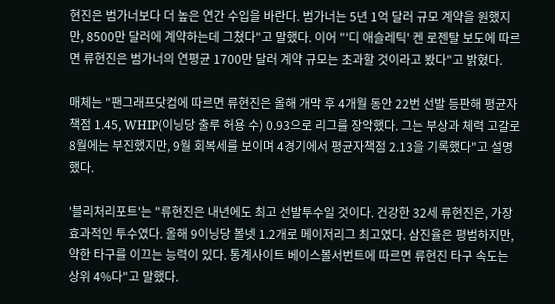현진은 범가너보다 더 높은 연간 수입을 바란다. 범가너는 5년 1억 달러 규모 계약을 원했지만, 8500만 달러에 계약하는데 그쳤다"고 말했다. 이어 "'디 애슬레틱' 켄 로젠탈 보도에 따르면 류현진은 범가너의 연평균 1700만 달러 계약 규모는 초과할 것이라고 봤다"고 밝혔다.

매체는 "팬그래프닷컴에 따르면 류현진은 올해 개막 후 4개월 동안 22번 선발 등판해 평균자책점 1.45, WHIP(이닝당 출루 허용 수) 0.93으로 리그를 장악했다. 그는 부상과 체력 고갈로 8월에는 부진했지만, 9월 회복세를 보이며 4경기에서 평균자책점 2.13을 기록했다"고 설명했다.

'블리처리포트'는 "류현진은 내년에도 최고 선발투수일 것이다. 건강한 32세 류현진은, 가장 효과적인 투수였다. 올해 9이닝당 볼넷 1.2개로 메이저리그 최고였다. 삼진율은 평범하지만, 약한 타구를 이끄는 능력이 있다. 통계사이트 베이스볼서번트에 따르면 류현진 타구 속도는 상위 4%다"고 말했다.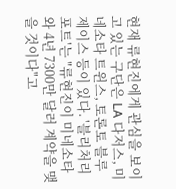현재 류현진에게 관심을 보이고 있는 구단은 LA 다저스, 미네소타 트윈스, 토론토 블루제이스 등이 있다. '블리처리포트'는 "류현진이 미네소타와 4년 7300만 달러 계약을 맺을 것이다"고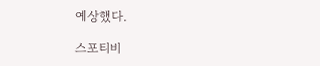예상했다.

스포티비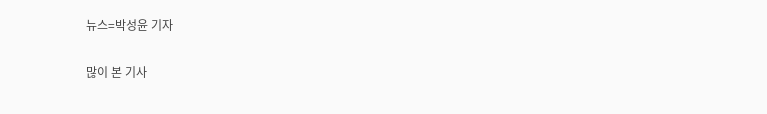뉴스=박성윤 기자

많이 본 기사